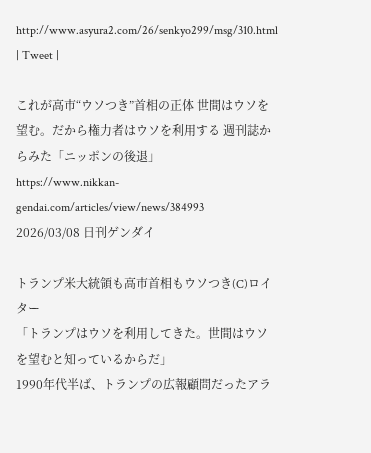http://www.asyura2.com/26/senkyo299/msg/310.html
| Tweet |

これが高市“ウソつき”首相の正体 世間はウソを望む。だから権力者はウソを利用する 週刊誌からみた「ニッポンの後退」
https://www.nikkan-gendai.com/articles/view/news/384993
2026/03/08 日刊ゲンダイ

トランプ米大統領も高市首相もウソつき(C)ロイター
「トランプはウソを利用してきた。世間はウソを望むと知っているからだ」
1990年代半ば、トランプの広報顧問だったアラ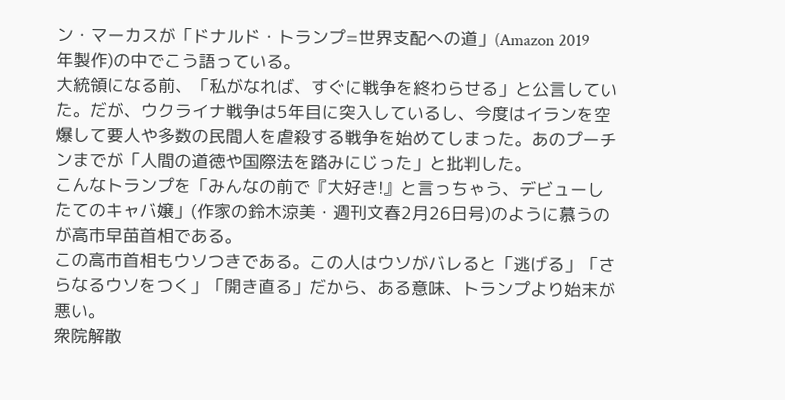ン・マーカスが「ドナルド・トランプ=世界支配への道」(Amazon 2019年製作)の中でこう語っている。
大統領になる前、「私がなれば、すぐに戦争を終わらせる」と公言していた。だが、ウクライナ戦争は5年目に突入しているし、今度はイランを空爆して要人や多数の民間人を虐殺する戦争を始めてしまった。あのプーチンまでが「人間の道徳や国際法を踏みにじった」と批判した。
こんなトランプを「みんなの前で『大好き!』と言っちゃう、デビューしたてのキャバ嬢」(作家の鈴木涼美・週刊文春2月26日号)のように慕うのが高市早苗首相である。
この高市首相もウソつきである。この人はウソがバレると「逃げる」「さらなるウソをつく」「開き直る」だから、ある意味、トランプより始末が悪い。
衆院解散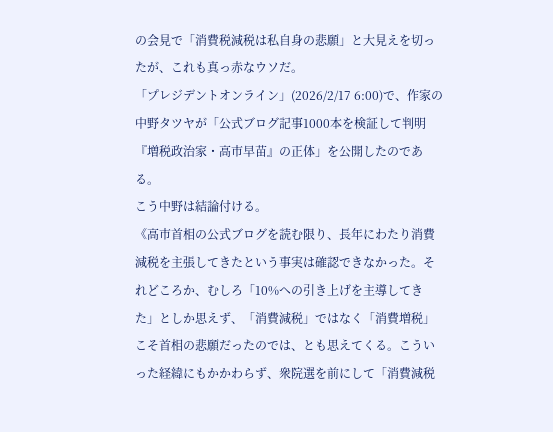の会見で「消費税減税は私自身の悲願」と大見えを切ったが、これも真っ赤なウソだ。
「プレジデントオンライン」(2026/2/17 6:00)で、作家の中野タツヤが「公式ブログ記事1000本を検証して判明『増税政治家・高市早苗』の正体」を公開したのである。
こう中野は結論付ける。
《高市首相の公式ブログを読む限り、長年にわたり消費減税を主張してきたという事実は確認できなかった。それどころか、むしろ「10%への引き上げを主導してきた」としか思えず、「消費減税」ではなく「消費増税」こそ首相の悲願だったのでは、とも思えてくる。こういった経緯にもかかわらず、衆院選を前にして「消費減税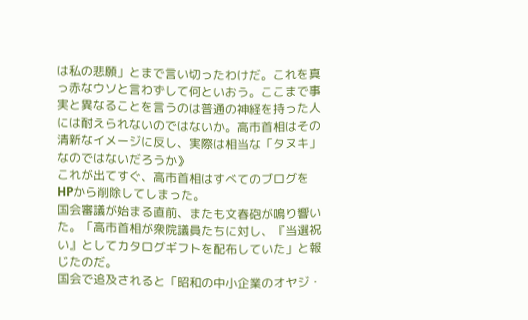は私の悲願」とまで言い切ったわけだ。これを真っ赤なウソと言わずして何といおう。ここまで事実と異なることを言うのは普通の神経を持った人には耐えられないのではないか。高市首相はその清新なイメージに反し、実際は相当な「タヌキ」なのではないだろうか》
これが出てすぐ、高市首相はすべてのブログをHPから削除してしまった。
国会審議が始まる直前、またも文春砲が鳴り響いた。「高市首相が衆院議員たちに対し、『当選祝い』としてカタログギフトを配布していた」と報じたのだ。
国会で追及されると「昭和の中小企業のオヤジ・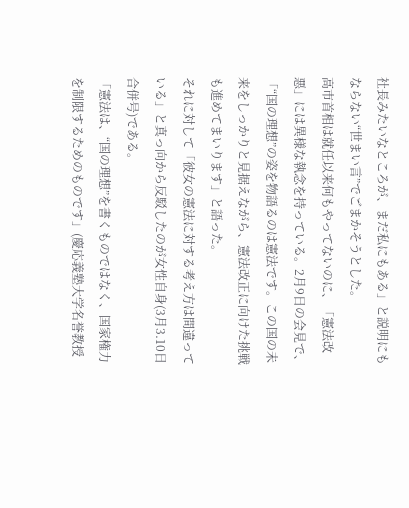社長みたいなところが、まだ私にもある」と説明にもならない“世まい言”でごまかそうとした。
高市首相は就任以来何もやってないのに、「憲法改悪」には異様な執念を持っている。2月9日の会見で、「“国の理想”の姿を物語るのは憲法です。この国の未来をしっかりと見据えながら、憲法改正に向けた挑戦も進めてまいります」と語った。
それに対して「彼女の憲法に対する考え方は間違っている」と真っ向から反駁したのが女性自身(3月3.10日合併号)である。
「憲法は、“国の理想”を書くものではなく、国家権力を制限するためのものです」(慶応義塾大学名誉教授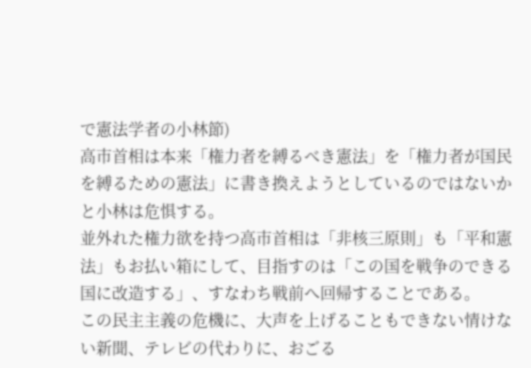で憲法学者の小林節)
高市首相は本来「権力者を縛るべき憲法」を「権力者が国民を縛るための憲法」に書き換えようとしているのではないかと小林は危惧する。
並外れた権力欲を持つ高市首相は「非核三原則」も「平和憲法」もお払い箱にして、目指すのは「この国を戦争のできる国に改造する」、すなわち戦前へ回帰することである。
この民主主義の危機に、大声を上げることもできない情けない新聞、テレビの代わりに、おごる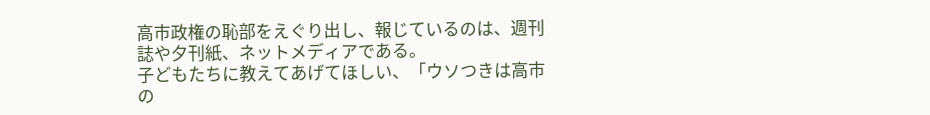高市政権の恥部をえぐり出し、報じているのは、週刊誌や夕刊紙、ネットメディアである。
子どもたちに教えてあげてほしい、「ウソつきは高市の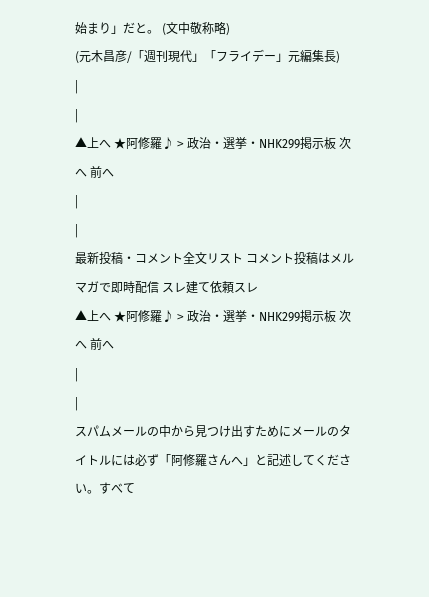始まり」だと。 (文中敬称略)
(元木昌彦/「週刊現代」「フライデー」元編集長)
|
|
▲上へ ★阿修羅♪ > 政治・選挙・NHK299掲示板 次へ 前へ
|
|
最新投稿・コメント全文リスト コメント投稿はメルマガで即時配信 スレ建て依頼スレ
▲上へ ★阿修羅♪ > 政治・選挙・NHK299掲示板 次へ 前へ
|
|
スパムメールの中から見つけ出すためにメールのタイトルには必ず「阿修羅さんへ」と記述してください。すべて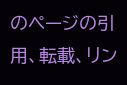のページの引用、転載、リン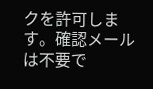クを許可します。確認メールは不要で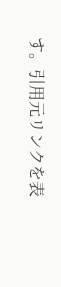す。引用元リンクを表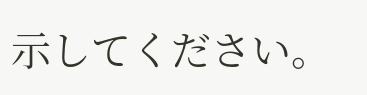示してください。